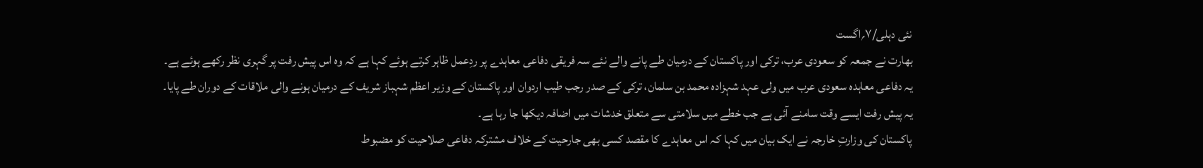نئی دہلی/۷؍اگست
بھارت نے جمعہ کو سعودی عرب، ترکی اور پاکستان کے درمیان طے پانے والے نئے سہ فریقی دفاعی معاہدے پر ردِعمل ظاہر کرتے ہوئے کہا ہے کہ وہ اس پیش رفت پر گہری نظر رکھے ہوئے ہے۔
یہ دفاعی معاہدہ سعودی عرب میں ولی عہد شہزادہ محمد بن سلمان، ترکی کے صدر رجب طیب اردوان اور پاکستان کے وزیر اعظم شہباز شریف کے درمیان ہونے والی ملاقات کے دوران طے پایا۔ یہ پیش رفت ایسے وقت سامنے آئی ہے جب خطے میں سلامتی سے متعلق خدشات میں اضافہ دیکھا جا رہا ہے۔
پاکستان کی وزارتِ خارجہ نے ایک بیان میں کہا کہ اس معاہدے کا مقصد کسی بھی جارحیت کے خلاف مشترکہ دفاعی صلاحیت کو مضبوط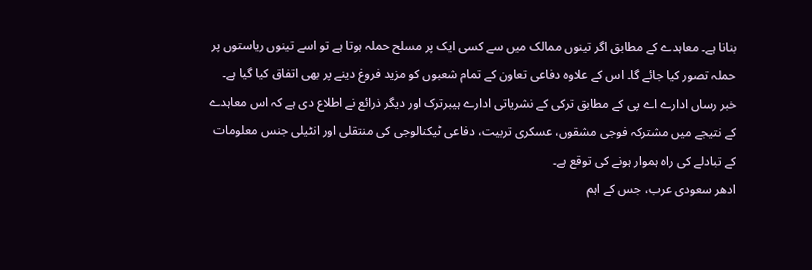بنانا ہے۔ معاہدے کے مطابق اگر تینوں ممالک میں سے کسی ایک پر مسلح حملہ ہوتا ہے تو اسے تینوں ریاستوں پر حملہ تصور کیا جائے گا۔ اس کے علاوہ دفاعی تعاون کے تمام شعبوں کو مزید فروغ دینے پر بھی اتفاق کیا گیا ہے۔
خبر رساں ادارے اے پی کے مطابق ترکی کے نشریاتی ادارے ہیبرترک اور دیگر ذرائع نے اطلاع دی ہے کہ اس معاہدے کے نتیجے میں مشترکہ فوجی مشقوں، عسکری تربیت، دفاعی ٹیکنالوجی کی منتقلی اور انٹیلی جنس معلومات کے تبادلے کی راہ ہموار ہونے کی توقع ہے۔
ادھر سعودی عرب، جس کے اہم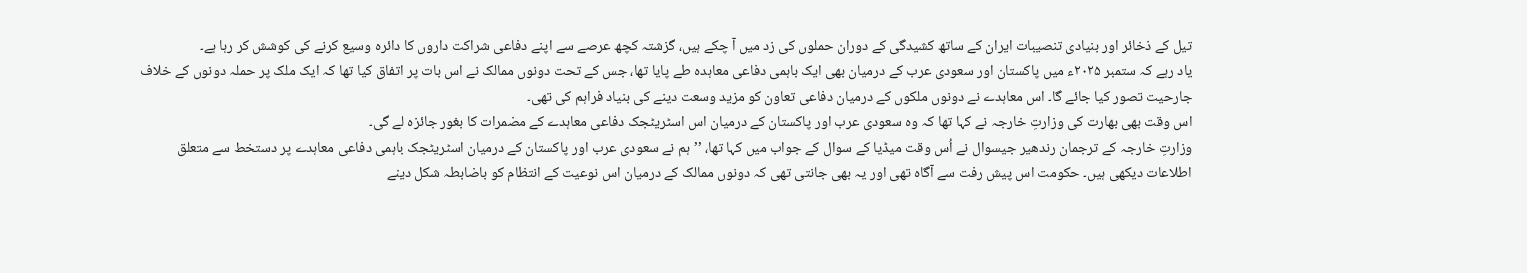تیل کے ذخائر اور بنیادی تنصیبات ایران کے ساتھ کشیدگی کے دوران حملوں کی زد میں آ چکے ہیں، گزشتہ کچھ عرصے سے اپنے دفاعی شراکت داروں کا دائرہ وسیع کرنے کی کوشش کر رہا ہے۔
یاد رہے کہ ستمبر ۲۰۲۵ء میں پاکستان اور سعودی عرب کے درمیان بھی ایک باہمی دفاعی معاہدہ طے پایا تھا، جس کے تحت دونوں ممالک نے اس بات پر اتفاق کیا تھا کہ ایک ملک پر حملہ دونوں کے خلاف جارحیت تصور کیا جائے گا۔ اس معاہدے نے دونوں ملکوں کے درمیان دفاعی تعاون کو مزید وسعت دینے کی بنیاد فراہم کی تھی۔
اس وقت بھی بھارت کی وزارتِ خارجہ نے کہا تھا کہ وہ سعودی عرب اور پاکستان کے درمیان اس اسٹریٹجک دفاعی معاہدے کے مضمرات کا بغور جائزہ لے گی۔
وزارتِ خارجہ کے ترجمان رندھیر جیسوال نے اُس وقت میڈیا کے سوال کے جواب میں کہا تھا، ’’ہم نے سعودی عرب اور پاکستان کے درمیان اسٹریٹجک باہمی دفاعی معاہدے پر دستخط سے متعلق اطلاعات دیکھی ہیں۔ حکومت اس پیش رفت سے آگاہ تھی اور یہ بھی جانتی تھی کہ دونوں ممالک کے درمیان اس نوعیت کے انتظام کو باضابطہ شکل دینے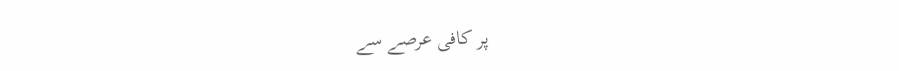پر کافی عرصے سے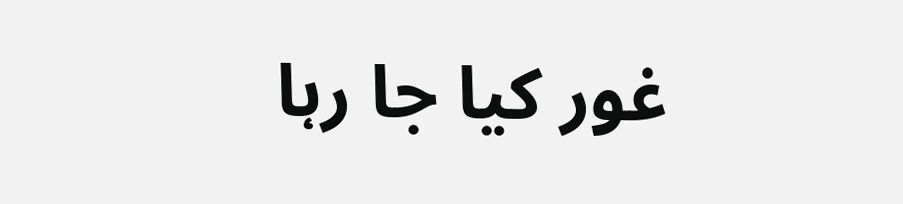غور کیا جا رہا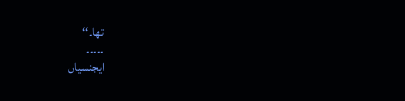تھا۔‘‘
۔۔۔۔۔
ایجنسیاں